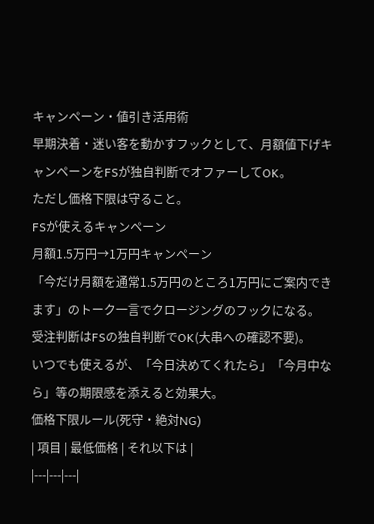キャンペーン・値引き活用術
早期決着・迷い客を動かすフックとして、月額値下げキャンペーンをFSが独自判断でオファーしてOK。
ただし価格下限は守ること。
FSが使えるキャンペーン
月額1.5万円→1万円キャンペーン
「今だけ月額を通常1.5万円のところ1万円にご案内できます」のトーク一言でクロージングのフックになる。
受注判断はFSの独自判断でOK(大串への確認不要)。
いつでも使えるが、「今日決めてくれたら」「今月中なら」等の期限感を添えると効果大。
価格下限ルール(死守・絶対NG)
| 項目 | 最低価格 | それ以下は |
|---|---|---|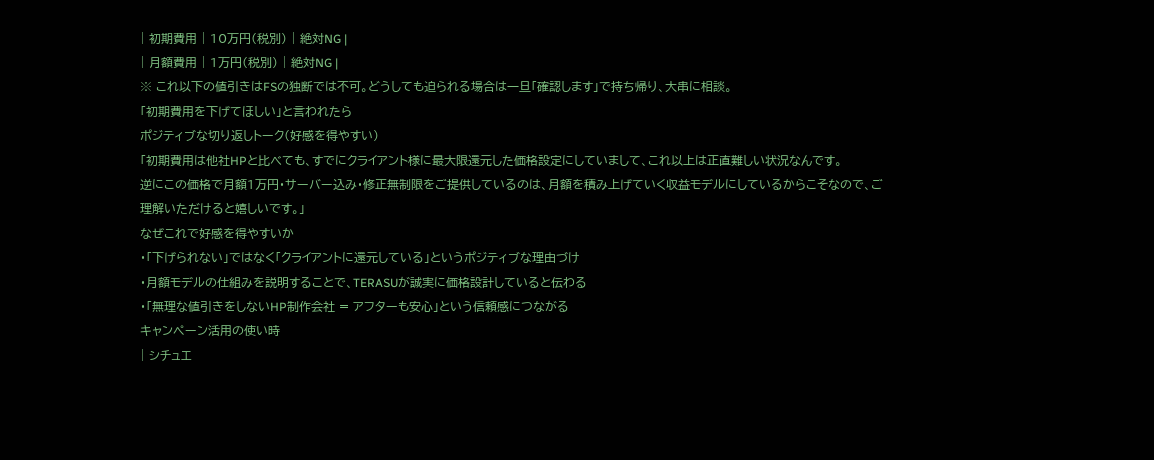| 初期費用 | 10万円(税別) | 絶対NG |
| 月額費用 | 1万円(税別) | 絶対NG |
※ これ以下の値引きはFSの独断では不可。どうしても迫られる場合は一旦「確認します」で持ち帰り、大串に相談。
「初期費用を下げてほしい」と言われたら
ポジティブな切り返しトーク(好感を得やすい)
「初期費用は他社HPと比べても、すでにクライアント様に最大限還元した価格設定にしていまして、これ以上は正直難しい状況なんです。
逆にこの価格で月額1万円・サーバー込み・修正無制限をご提供しているのは、月額を積み上げていく収益モデルにしているからこそなので、ご理解いただけると嬉しいです。」
なぜこれで好感を得やすいか
・「下げられない」ではなく「クライアントに還元している」というポジティブな理由づけ
・月額モデルの仕組みを説明することで、TERASUが誠実に価格設計していると伝わる
・「無理な値引きをしないHP制作会社 = アフターも安心」という信頼感につながる
キャンペーン活用の使い時
| シチュエ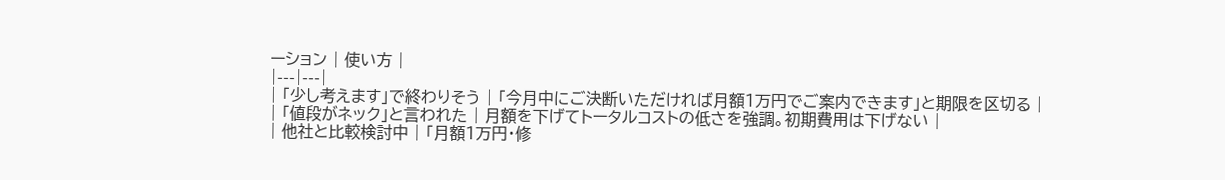ーション | 使い方 |
|---|---|
| 「少し考えます」で終わりそう | 「今月中にご決断いただければ月額1万円でご案内できます」と期限を区切る |
| 「値段がネック」と言われた | 月額を下げてトータルコストの低さを強調。初期費用は下げない |
| 他社と比較検討中 | 「月額1万円・修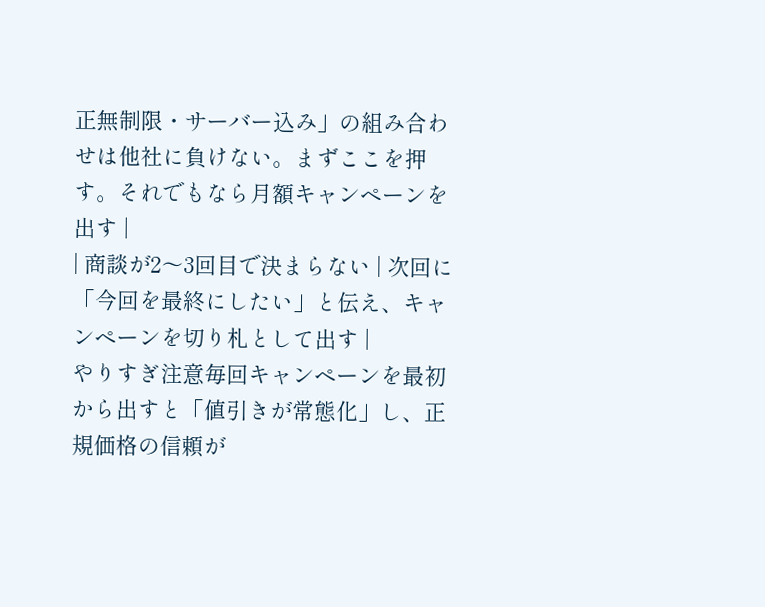正無制限・サーバー込み」の組み合わせは他社に負けない。まずここを押す。それでもなら月額キャンペーンを出す |
| 商談が2〜3回目で決まらない | 次回に「今回を最終にしたい」と伝え、キャンペーンを切り札として出す |
やりすぎ注意毎回キャンペーンを最初から出すと「値引きが常態化」し、正規価格の信頼が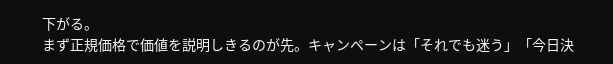下がる。
まず正規価格で価値を説明しきるのが先。キャンペーンは「それでも迷う」「今日決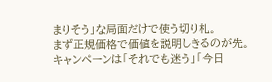まりそう」な局面だけで使う切り札。
まず正規価格で価値を説明しきるのが先。キャンペーンは「それでも迷う」「今日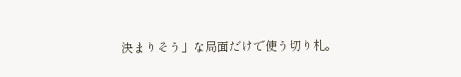決まりそう」な局面だけで使う切り札。